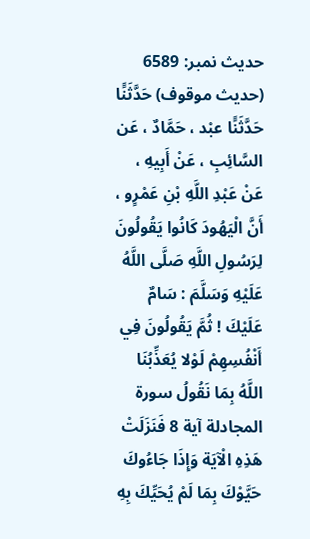حدیث نمبر: 6589
(حديث موقوف) حَدَّثَنًَا حَدَّثَنًَا عبْد ، حَمَّادٌ ، عَن السَّائِبِ ، عَنْ أَبِيهِ ، عَنْ عَبْدِ اللَّهِ بْنِ عَمْرٍو ، أَنَّ الْيَهُودَ كَانُوا يَقُولُونَ لِرَسُولِ اللَّهِ صَلَّى اللَّهُ عَلَيْهِ وَسَلَّمَ : سَامٌ عَلَيْكَ ! ثُمَّ يَقُولُونَ فِي أَنْفُسِهِمْ لَوْلا يُعَذِّبُنَا اللَّهُ بِمَا نَقُولُ سورة المجادلة آية 8 فَنَزَلَتْ هَذِهِ الْآيَة وَإِذَا جَاءُوكَ حَيَّوْكَ بِمَا لَمْ يُحَيِّكَ بِهِ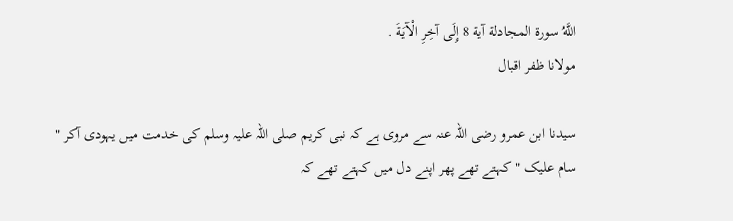اللَّهُ سورة المجادلة آية 8 إِلَى آخِرِ الْآيَةَ .
مولانا ظفر اقبال

سیدنا ابن عمرو رضی اللہ عنہ سے مروی ہے کہ نبی کریم صلی اللہ علیہ وسلم کی خدمت میں یہودی آکر " سام علیک " کہتے تھے پھر اپنے دل میں کہتے تھے کہ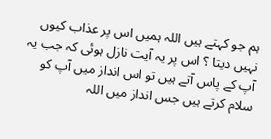ہم جو کہتے ہیں اللہ ہمیں اس پر عذاب کیوں نہیں دیتا ؟ اس پر یہ آیت نازل ہوئی کہ جب یہ آپ کے پاس آتے ہیں تو اس انداز میں آپ کو سلام کرتے ہیں جس انداز میں اللہ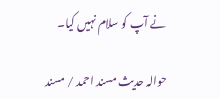نے آپ کو سلام نہیں کیا۔

حوالہ حدیث مسند احمد / مسند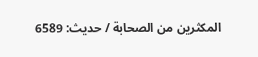المكثرين من الصحابة / حدیث: 6589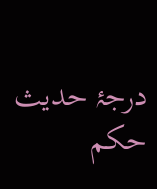درجۂ حدیث حکم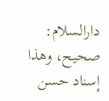دارالسلام: صحيح، وهذا إسناد حسن